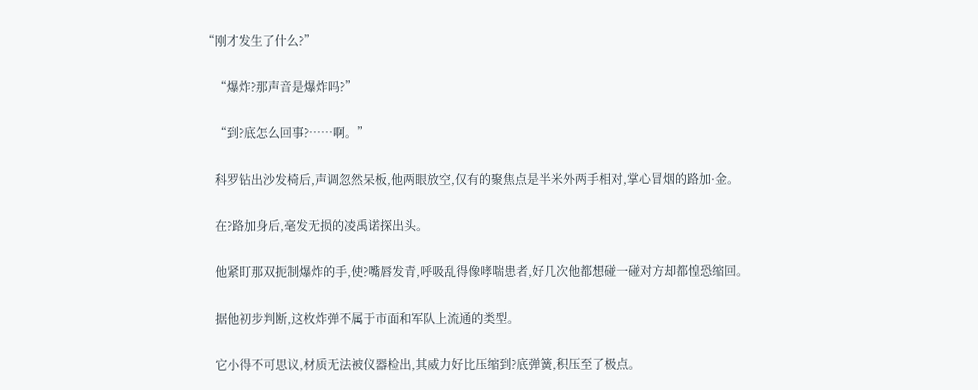“刚才发生了什么?”

    “爆炸?那声音是爆炸吗?”

    “到?底怎么回事?……啊。”

    科罗钻出沙发椅后,声调忽然呆板,他两眼放空,仅有的聚焦点是半米外两手相对,掌心冒烟的路加·金。

    在?路加身后,毫发无损的凌禹诺探出头。

    他紧盯那双扼制爆炸的手,使?嘴唇发青,呼吸乱得像哮喘患者,好几次他都想碰一碰对方却都惶恐缩回。

    据他初步判断,这枚炸弹不属于市面和军队上流通的类型。

    它小得不可思议,材质无法被仪器检出,其威力好比压缩到?底弹簧,积压至了极点。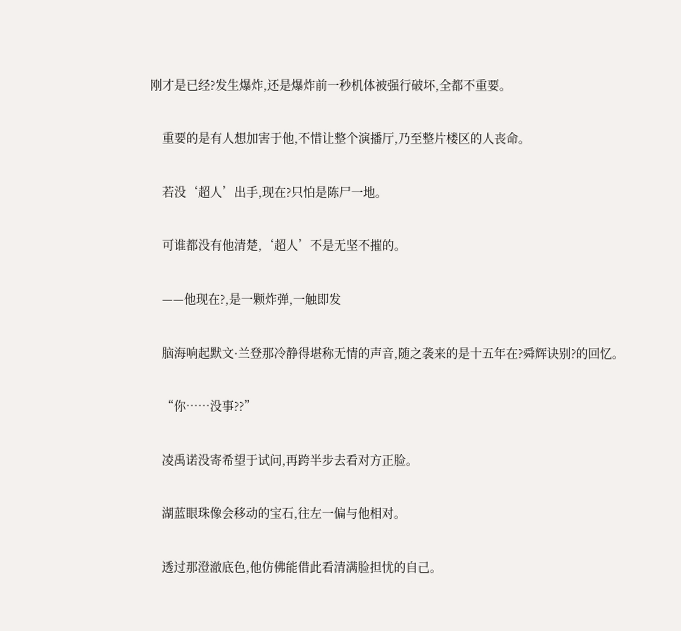刚才是已经?发生爆炸,还是爆炸前一秒机体被强行破坏,全都不重要。

    重要的是有人想加害于他,不惜让整个演播厅,乃至整片楼区的人丧命。

    若没‘超人’出手,现在?只怕是陈尸一地。

    可谁都没有他清楚,‘超人’不是无坚不摧的。

    ——他现在?,是一颗炸弹,一触即发

    脑海响起默文·兰登那冷静得堪称无情的声音,随之袭来的是十五年在?舜辉诀别?的回忆。

    “你……没事??”

    凌禹诺没寄希望于试问,再跨半步去看对方正脸。

    湖蓝眼珠像会移动的宝石,往左一偏与他相对。

    透过那澄澈底色,他仿佛能借此看清满脸担忧的自己。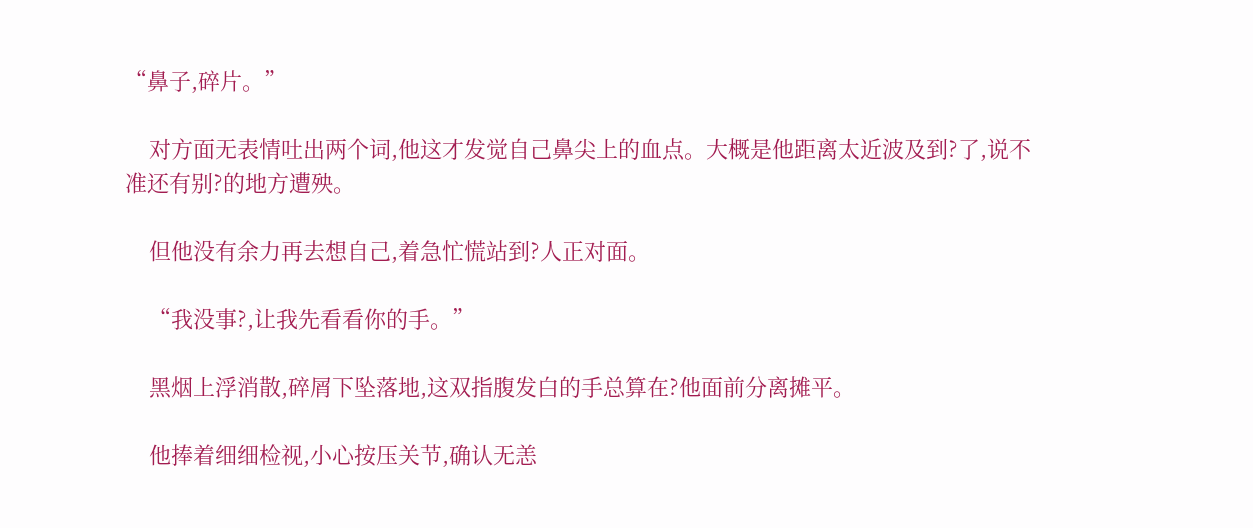“鼻子,碎片。”

    对方面无表情吐出两个词,他这才发觉自己鼻尖上的血点。大概是他距离太近波及到?了,说不准还有别?的地方遭殃。

    但他没有余力再去想自己,着急忙慌站到?人正对面。

    “我没事?,让我先看看你的手。”

    黑烟上浮消散,碎屑下坠落地,这双指腹发白的手总算在?他面前分离摊平。

    他捧着细细检视,小心按压关节,确认无恙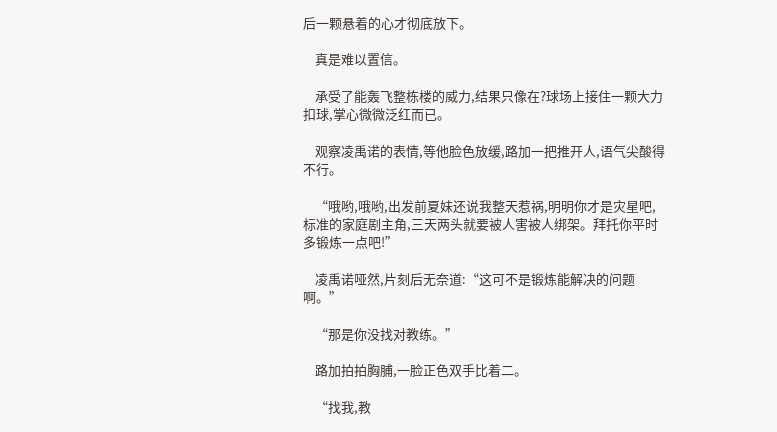后一颗悬着的心才彻底放下。

    真是难以置信。

    承受了能轰飞整栋楼的威力,结果只像在?球场上接住一颗大力扣球,掌心微微泛红而已。

    观察凌禹诺的表情,等他脸色放缓,路加一把推开人,语气尖酸得不行。

    “哦哟,哦哟,出发前夏妹还说我整天惹祸,明明你才是灾星吧,标准的家庭剧主角,三天两头就要被人害被人绑架。拜托你平时多锻炼一点吧!”

    凌禹诺哑然,片刻后无奈道:“这可不是锻炼能解决的问题啊。”

    “那是你没找对教练。”

    路加拍拍胸脯,一脸正色双手比着二。

    “找我,教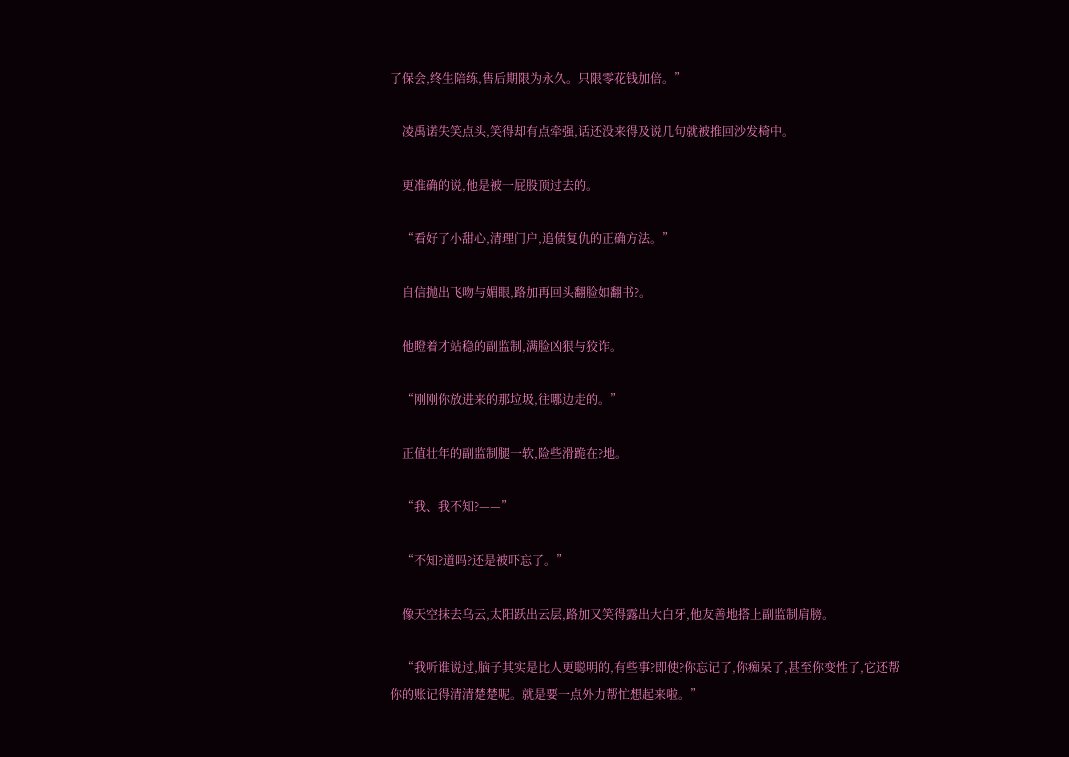了保会,终生陪练,售后期限为永久。只限零花钱加倍。”

    凌禹诺失笑点头,笑得却有点牵强,话还没来得及说几句就被推回沙发椅中。

    更准确的说,他是被一屁股顶过去的。

    “看好了小甜心,清理门户,追债复仇的正确方法。”

    自信抛出飞吻与媚眼,路加再回头翻脸如翻书?。

    他瞪着才站稳的副监制,满脸凶狠与狡诈。

    “刚刚你放进来的那垃圾,往哪边走的。”

    正值壮年的副监制腿一软,险些滑跪在?地。

    “我、我不知?——”

    “不知?道吗?还是被吓忘了。”

    像天空抹去乌云,太阳跃出云层,路加又笑得露出大白牙,他友善地搭上副监制肩膀。

    “我听谁说过,脑子其实是比人更聪明的,有些事?即使?你忘记了,你痴呆了,甚至你变性了,它还帮你的账记得清清楚楚呢。就是要一点外力帮忙想起来啦。”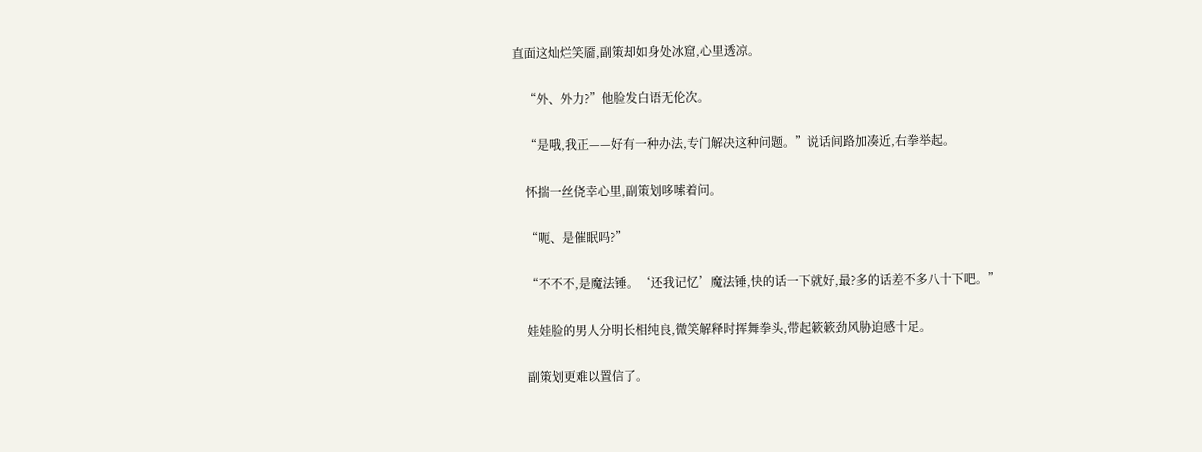直面这灿烂笑靥,副策却如身处冰窟,心里透凉。

    “外、外力?”他脸发白语无伦次。

    “是哦,我正——好有一种办法,专门解决这种问题。”说话间路加凑近,右拳举起。

    怀揣一丝侥幸心里,副策划哆嗦着问。

    “呃、是催眠吗?”

    “不不不,是魔法锤。‘还我记忆’魔法锤,快的话一下就好,最?多的话差不多八十下吧。”

    娃娃脸的男人分明长相纯良,微笑解释时挥舞拳头,带起簌簌劲风胁迫感十足。

    副策划更难以置信了。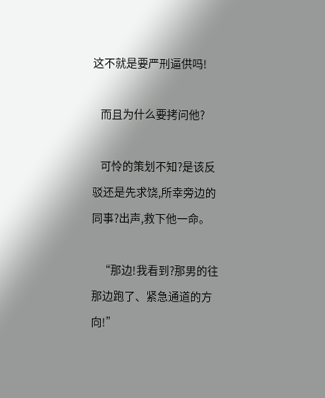这不就是要严刑逼供吗!

    而且为什么要拷问他?

    可怜的策划不知?是该反驳还是先求饶,所幸旁边的同事?出声,救下他一命。

    “那边!我看到?那男的往那边跑了、紧急通道的方向!”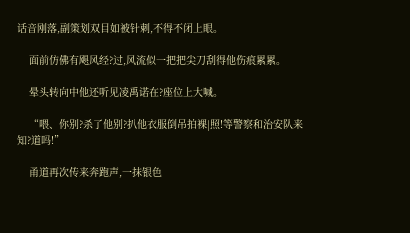话音刚落,副策划双目如被针刺,不得不闭上眼。

    面前仿佛有飓风经?过,风流似一把把尖刀刮得他伤痕累累。

    晕头转向中他还听见凌禹诺在?座位上大喊。

    “喂、你别?杀了他别?扒他衣服倒吊拍裸|照!等警察和治安队来知?道吗!”

    甬道再次传来奔跑声,一抹银色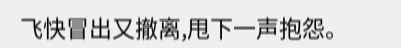飞快冒出又撤离,甩下一声抱怨。